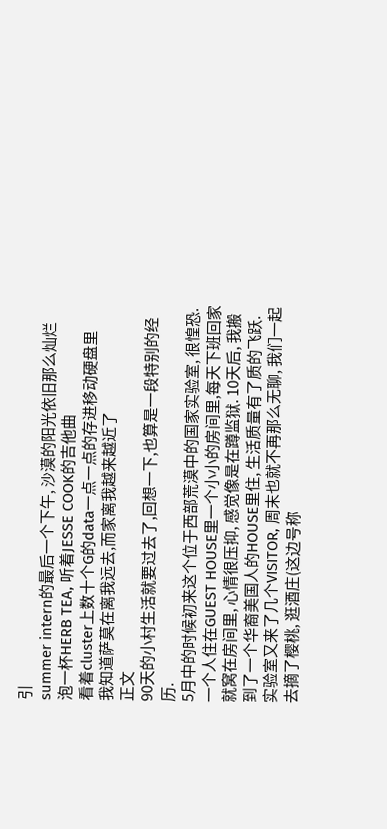引
summer intern的最后一个下午, 沙漠的阳光依旧那么灿烂
泡一杯HERB TEA, 听着JESSE COOK的吉他曲
看着cluster上数十个G的data一点一点的存进移动硬盘里
我知道萨莫在离我远去,而家离我越来越近了
正文
90天的小村生活就要过去了,回想一下,也算是一段特别的经历.
5月中的时候初来这个位于西部荒漠中的国家实验室, 很惶恐. 一个人住在GUEST HOUSE里一个小小的房间里,每天下班回家就窝在房间里, 心情很压抑, 感觉像是在蹲监狱. 10天后, 我搬到了一个华裔美国人的HOUSE里住, 生活质量有了质的飞跃. 实验室又来了几个VISITOR, 周末也就不再那么无聊, 我们一起去摘了樱桃, 逛酒庄(这边号称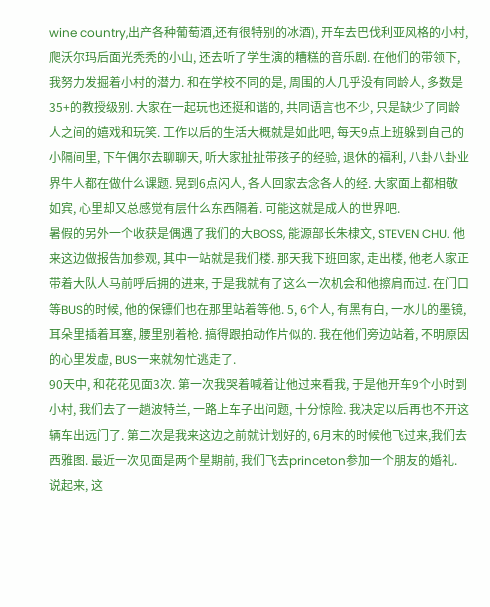wine country,出产各种葡萄酒,还有很特别的冰酒), 开车去巴伐利亚风格的小村, 爬沃尔玛后面光秃秃的小山, 还去听了学生演的糟糕的音乐剧. 在他们的带领下, 我努力发掘着小村的潜力. 和在学校不同的是, 周围的人几乎没有同龄人, 多数是35+的教授级别. 大家在一起玩也还挺和谐的, 共同语言也不少, 只是缺少了同龄人之间的嬉戏和玩笑. 工作以后的生活大概就是如此吧, 每天9点上班躲到自己的小隔间里, 下午偶尔去聊聊天, 听大家扯扯带孩子的经验, 退休的福利, 八卦八卦业界牛人都在做什么课题. 晃到6点闪人, 各人回家去念各人的经. 大家面上都相敬如宾, 心里却又总感觉有层什么东西隔着. 可能这就是成人的世界吧.
暑假的另外一个收获是偶遇了我们的大BOSS, 能源部长朱棣文, STEVEN CHU. 他来这边做报告加参观, 其中一站就是我们楼. 那天我下班回家, 走出楼, 他老人家正带着大队人马前呼后拥的进来, 于是我就有了这么一次机会和他擦肩而过. 在门口等BUS的时候, 他的保镖们也在那里站着等他. 5, 6个人, 有黑有白, 一水儿的墨镜, 耳朵里插着耳塞, 腰里别着枪. 搞得跟拍动作片似的. 我在他们旁边站着, 不明原因的心里发虚, BUS一来就匆忙逃走了.
90天中, 和花花见面3次. 第一次我哭着喊着让他过来看我, 于是他开车9个小时到小村, 我们去了一趟波特兰, 一路上车子出问题, 十分惊险. 我决定以后再也不开这辆车出远门了. 第二次是我来这边之前就计划好的, 6月末的时候他飞过来,我们去西雅图. 最近一次见面是两个星期前, 我们飞去princeton参加一个朋友的婚礼. 说起来, 这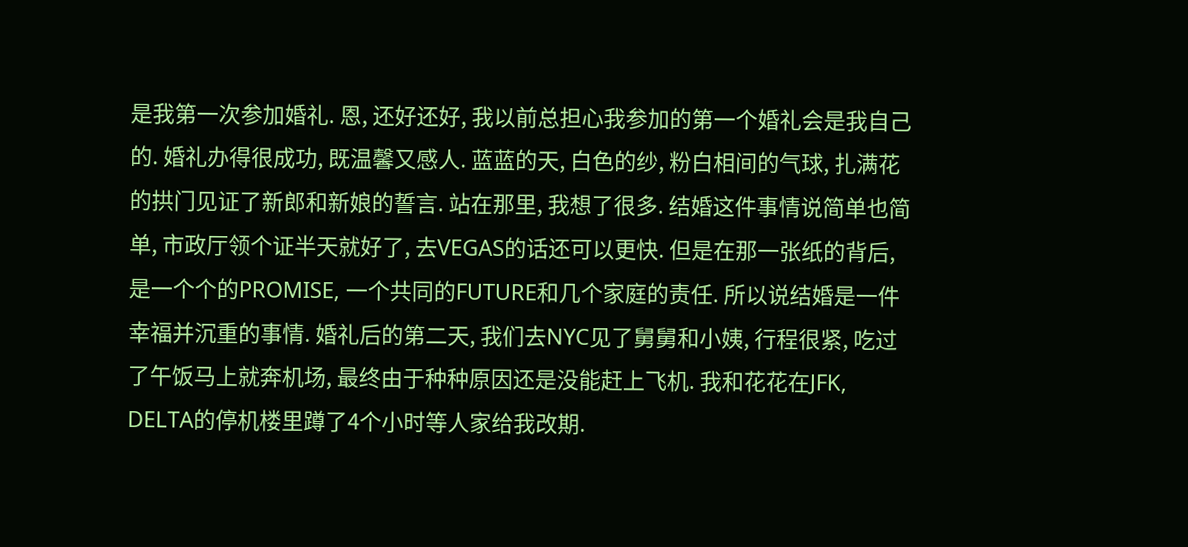是我第一次参加婚礼. 恩, 还好还好, 我以前总担心我参加的第一个婚礼会是我自己的. 婚礼办得很成功, 既温馨又感人. 蓝蓝的天, 白色的纱, 粉白相间的气球, 扎满花的拱门见证了新郎和新娘的誓言. 站在那里, 我想了很多. 结婚这件事情说简单也简单, 市政厅领个证半天就好了, 去VEGAS的话还可以更快. 但是在那一张纸的背后, 是一个个的PROMISE, 一个共同的FUTURE和几个家庭的责任. 所以说结婚是一件幸福并沉重的事情. 婚礼后的第二天, 我们去NYC见了舅舅和小姨, 行程很紧, 吃过了午饭马上就奔机场, 最终由于种种原因还是没能赶上飞机. 我和花花在JFK, DELTA的停机楼里蹲了4个小时等人家给我改期.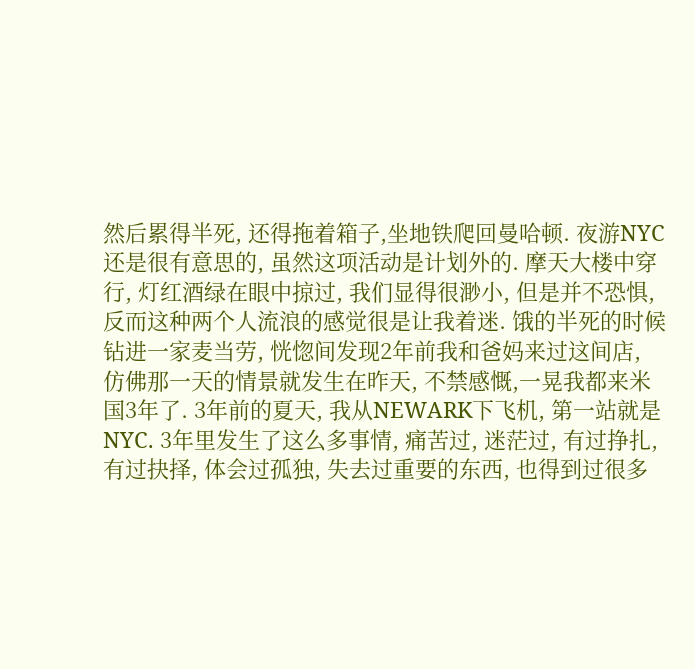然后累得半死, 还得拖着箱子,坐地铁爬回曼哈顿. 夜游NYC还是很有意思的, 虽然这项活动是计划外的. 摩天大楼中穿行, 灯红酒绿在眼中掠过, 我们显得很渺小, 但是并不恐惧, 反而这种两个人流浪的感觉很是让我着迷. 饿的半死的时候钻进一家麦当劳, 恍惚间发现2年前我和爸妈来过这间店, 仿佛那一天的情景就发生在昨天, 不禁感慨,一晃我都来米国3年了. 3年前的夏天, 我从NEWARK下飞机, 第一站就是NYC. 3年里发生了这么多事情, 痛苦过, 迷茫过, 有过挣扎, 有过抉择, 体会过孤独, 失去过重要的东西, 也得到过很多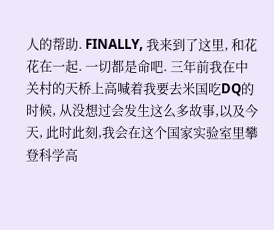人的帮助. FINALLY, 我来到了这里, 和花花在一起. 一切都是命吧. 三年前我在中关村的天桥上高喊着我要去米国吃DQ的时候, 从没想过会发生这么多故事,以及今天, 此时此刻,我会在这个国家实验室里攀登科学高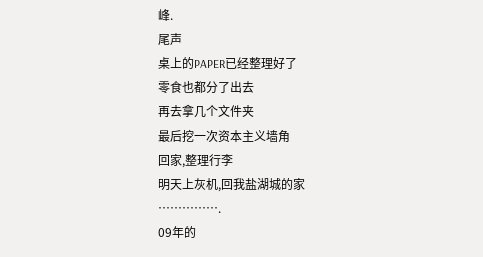峰.
尾声
桌上的PAPER已经整理好了
零食也都分了出去
再去拿几个文件夹
最后挖一次资本主义墙角
回家,整理行李
明天上灰机,回我盐湖城的家
…………….
09年的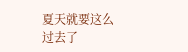夏天就要这么过去了